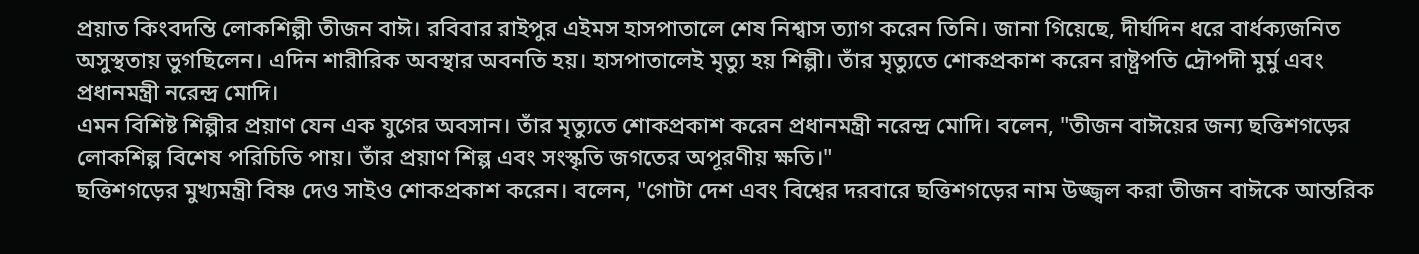প্রয়াত কিংবদন্তি লোকশিল্পী তীজন বাঈ। রবিবার রাইপুর এইমস হাসপাতালে শেষ নিশ্বাস ত্যাগ করেন তিনি। জানা গিয়েছে, দীর্ঘদিন ধরে বার্ধক্যজনিত অসুস্থতায় ভুগছিলেন। এদিন শারীরিক অবস্থার অবনতি হয়। হাসপাতালেই মৃত্যু হয় শিল্পী। তাঁর মৃত্যুতে শোকপ্রকাশ করেন রাষ্ট্রপতি দ্রৌপদী মুর্মু এবং প্রধানমন্ত্রী নরেন্দ্র মোদি।
এমন বিশিষ্ট শিল্পীর প্রয়াণ যেন এক যুগের অবসান। তাঁর মৃত্যুতে শোকপ্রকাশ করেন প্রধানমন্ত্রী নরেন্দ্র মোদি। বলেন, "তীজন বাঈয়ের জন্য ছত্তিশগড়ের লোকশিল্প বিশেষ পরিচিতি পায়। তাঁর প্রয়াণ শিল্প এবং সংস্কৃতি জগতের অপূরণীয় ক্ষতি।"
ছত্তিশগড়ের মুখ্যমন্ত্রী বিষ্ণ দেও সাইও শোকপ্রকাশ করেন। বলেন, "গোটা দেশ এবং বিশ্বের দরবারে ছত্তিশগড়ের নাম উজ্জ্বল করা তীজন বাঈকে আন্তরিক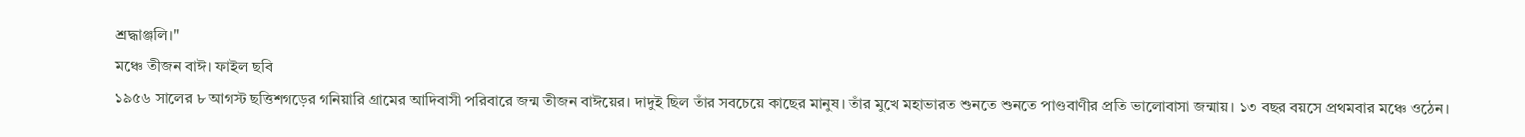শ্রদ্ধাঞ্জলি।"
মঞ্চে তীজন বাঈ। ফাইল ছবি
১৯৫৬ সালের ৮ আগস্ট ছত্তিশগড়ের গনিয়ারি গ্রামের আদিবাসী পরিবারে জন্ম তীজন বাঈয়ের। দাদুই ছিল তাঁর সবচেয়ে কাছের মানুষ। তাঁর মুখে মহাভারত শুনতে শুনতে পাণ্ডবাণীর প্রতি ভালোবাসা জন্মায়। ১৩ বছর বয়সে প্রথমবার মঞ্চে ওঠেন।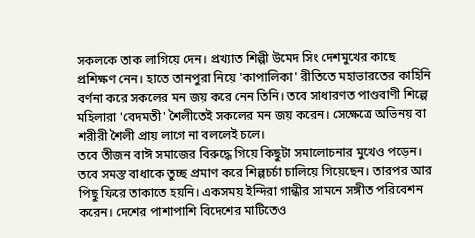সকলকে তাক লাগিয়ে দেন। প্রখ্যাত শিল্পী উমেদ সিং দেশমুখের কাছে প্রশিক্ষণ নেন। হাতে তানপুরা নিয়ে 'কাপালিকা' রীতিতে মহাভারতের কাহিনি বর্ণনা করে সকলের মন জয় করে নেন তিনি। তবে সাধারণত পাণ্ডবাণী শিল্পে মহিলারা 'বেদমতী' শৈলীতেই সকলের মন জয় করেন। সেক্ষেত্রে অভিনয় বা শরীরী শৈলী প্রায় লাগে না বললেই চলে।
তবে তীজন বাঈ সমাজের বিরুদ্ধে গিয়ে কিছুটা সমালোচনার মুখেও পড়েন। তবে সমস্ত বাধাকে তুচ্ছ প্রমাণ করে শিল্পচর্চা চালিয়ে গিয়েছেন। তারপর আর পিছু ফিরে তাকাতে হয়নি। একসময় ইন্দিরা গান্ধীর সামনে সঙ্গীত পরিবেশন করেন। দেশের পাশাপাশি বিদেশের মাটিতেও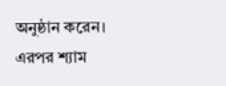অনুষ্ঠান করেন। এরপর শ্যাম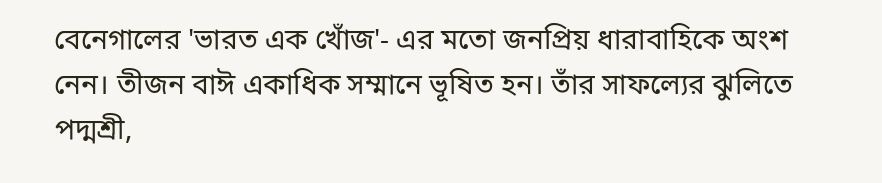বেনেগালের 'ভারত এক খোঁজ'- এর মতো জনপ্রিয় ধারাবাহিকে অংশ নেন। তীজন বাঈ একাধিক সম্মানে ভূষিত হন। তাঁর সাফল্যের ঝুলিতে পদ্মশ্রী,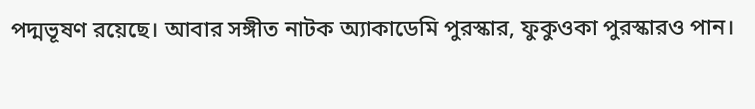পদ্মভূষণ রয়েছে। আবার সঙ্গীত নাটক অ্যাকাডেমি পুরস্কার, ফুকুওকা পুরস্কারও পান।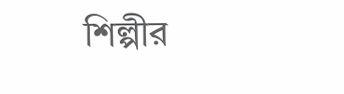শিল্পীর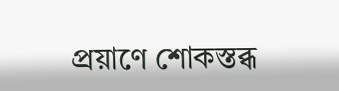প্রয়াণে শোকস্তব্ধ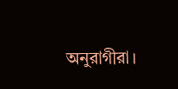অনুরাগীরা।